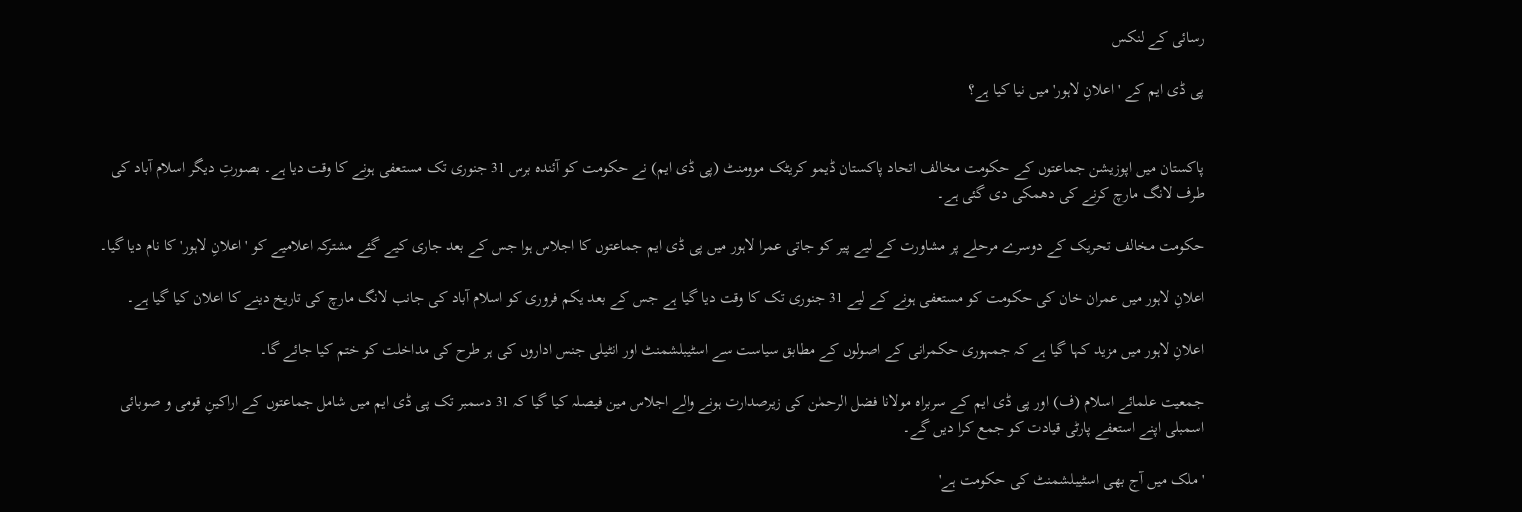رسائی کے لنکس

پی ڈی ایم کے 'اعلانِ لاہور' میں نیا کیا ہے؟


پاکستان میں اپوزیشن جماعتوں کے حکومت مخالف اتحاد پاکستان ڈیمو کریٹک موومنٹ (پی ڈی ایم) نے حکومت کو آئندہ برس 31 جنوری تک مستعفی ہونے کا وقت دیا ہے۔ بصورتِ دیگر اسلام آباد کی طرف لانگ مارچ کرنے کی دھمکی دی گئی ہے۔

حکومت مخالف تحریک کے دوسرے مرحلے پر مشاورت کے لیے پیر کو جاتی عمرا لاہور میں پی ڈی ایم جماعتوں کا اجلاس ہوا جس کے بعد جاری کیے گئے مشترکہ اعلامیے کو 'اعلانِ لاہور' کا نام دیا گیا۔

اعلانِ لاہور میں عمران خان کی حکومت کو مستعفی ہونے کے لیے 31 جنوری تک کا وقت دیا گیا ہے جس کے بعد یکم فروری کو اسلام آباد کی جانب لانگ مارچ کی تاریخ دینے کا اعلان کیا گیا ہے۔

اعلانِ لاہور میں مزید کہا گیا ہے کہ جمہوری حکمرانی کے اصولوں کے مطابق سیاست سے اسٹیبلشمنٹ اور انٹیلی جنس اداروں کی ہر طرح کی مداخلت کو ختم کیا جائے گا۔

جمعیت علمائے اسلام (ف) اور پی ڈی ایم کے سربراہ مولانا فضل الرحمٰن کی زیرصدارت ہونے والے اجلاس مین فیصلہ کیا گیا کہ 31 دسمبر تک پی ڈی ایم میں شامل جماعتوں کے اراکینِ قومی و صوبائی اسمبلی اپنے استعفے پارٹی قیادت کو جمع کرا دیں گے۔

'ملک میں آج بھی اسٹیبلشمنٹ کی حکومت ہے'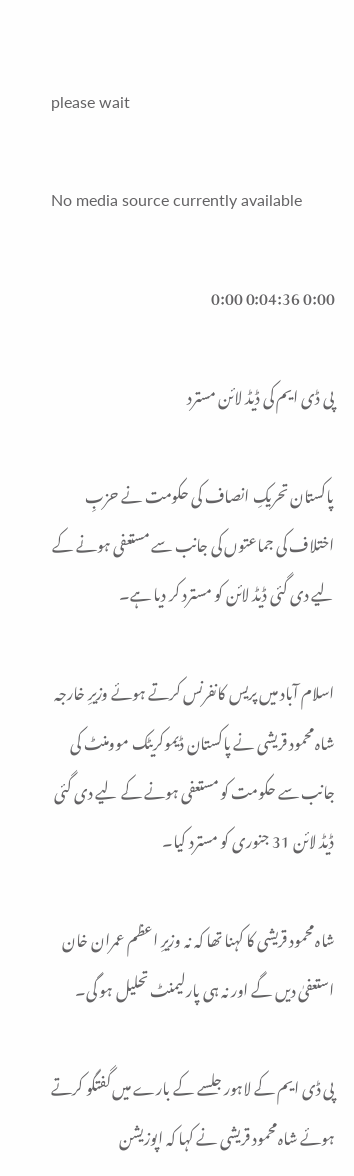please wait

No media source currently available

0:00 0:04:36 0:00

پی ڈی ایم کی ڈیڈ لائن مسترد

پاکستان تحریکِ انصاف کی حکومت نے حزبِ اختلاف کی جماعتوں کی جانب سے مستعفی ہونے کے لیے دی گئی ڈیڈ لائن کو مسترد کر دیا ہے۔

اسلام آباد میں پریس کانفرنس کرتے ہوئے وزیرِ خارجہ شاہ محمود قریشی نے پاکستان ڈیموکریٹک موومنٹ کی جانب سے حکومت کو مستعفی ہونے کے لیے دی گئی ڈیڈ لائن 31 جنوری کو مسترد کیا۔

شاہ محمود قریشی کا کہنا تھا کہ نہ وزیرِ اعظم عمران خان استعفیٰ دیں گے اور نہ ہی پارلیمنٹ تحلیل ہو گی۔

پی ڈی ایم کے لاہور جلسے کے بارے میں گفتگو کرتے ہوئے شاہ محمود قریشی نے کہا کہ اپوزیشن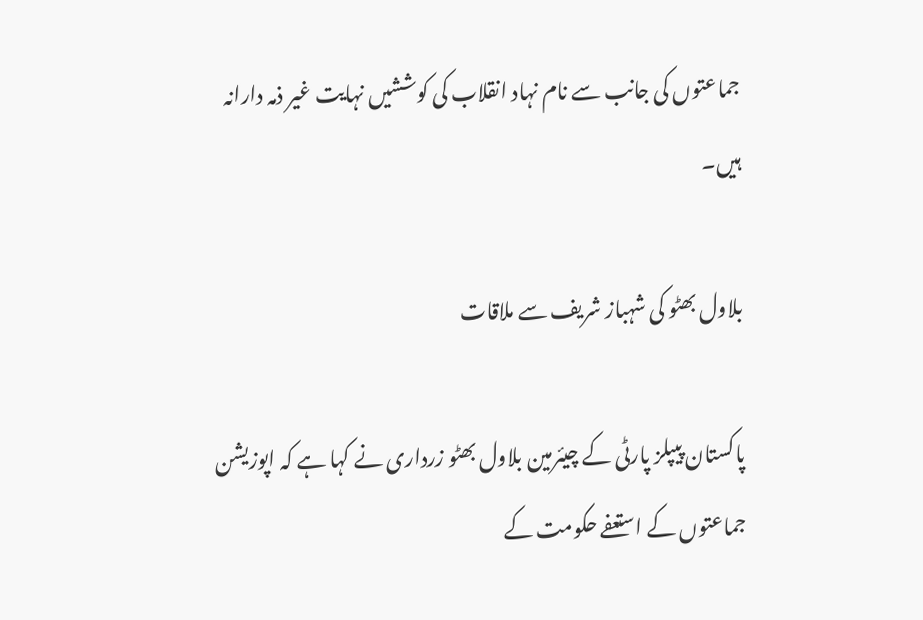جماعتوں کی جانب سے نام نہاد انقلاب کی کوششیں نہایت غیر ذمہ دارانہ ہیں۔

بلاول بھٹو کی شہباز شریف سے ملاقات

پاکستان پیپلز پارٹی کے چیئرمین بلاول بھٹو زرداری نے کہا ہے کہ اپوزیشن جماعتوں کے استعفے حکومت کے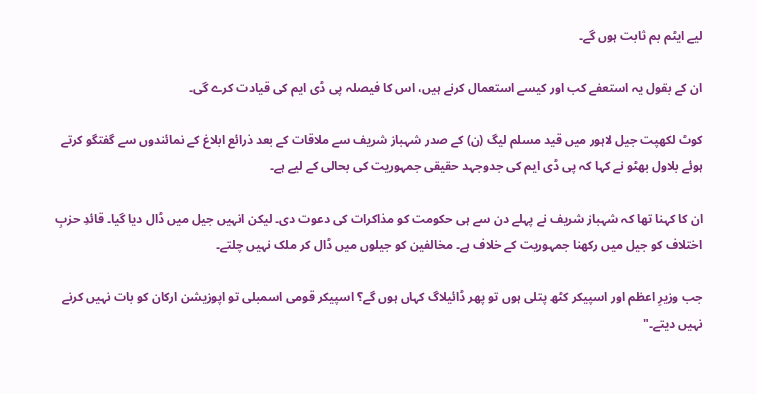لیے ایٹم بم ثابت ہوں گے۔

ان کے بقول یہ استعفے کب اور کیسے استعمال کرنے ہیں، اس کا فیصلہ پی ڈی ایم کی قیادت کرے گی۔

کوٹ لکھپت جیل لاہور میں قید مسلم لیگ (ن) کے صدر شہباز شریف سے ملاقات کے بعد ذرائع ابلاغ کے نمائندوں سے گفتگو کرتے ہوئے بلاول بھٹو نے کہا کہ پی ڈی ایم کی جدوجہد حقیقی جمہوریت کی بحالی کے لیے ہے۔

ان کا کہنا تھا کہ شہباز شریف نے پہلے دن سے ہی حکومت کو مذاکرات کی دعوت دی۔ لیکن انہیں جیل میں ڈال دیا گیا۔ قائدِ حزبِ اختلاف کو جیل میں رکھنا جمہوریت کے خلاف ہے۔ مخالفین کو جیلوں میں ڈال کر ملک نہیں چلتے۔

جب وزیرِ اعظم اور اسپیکر کٹھ پتلی ہوں تو پھر ڈائیلاگ کہاں ہوں گے؟ اسپیکر قومی اسمبلی تو اپوزیشن ارکان کو بات نہیں کرنے نہیں دیتے۔"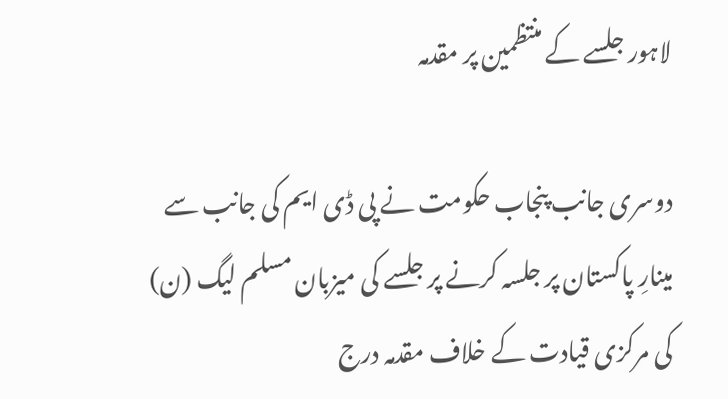لاہور جلسے کے منتظمین پر مقدمہ

دوسری جانب پنجاب حکومت نے پی ڈی ایم کی جانب سے مينارِ پاکستان پر جلسہ کرنے پر جلسے کی میزبان مسلم لیگ (ن) کی مرکزی قيادت کے خلاف مقدمہ درج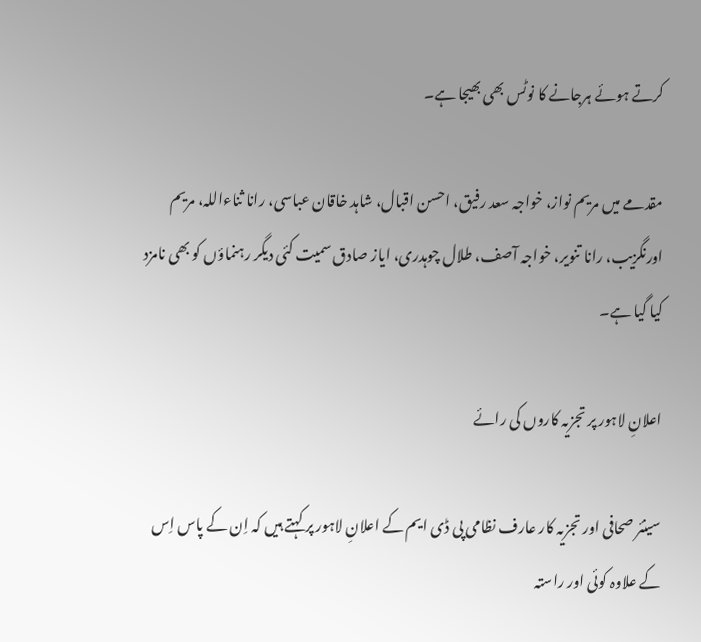کرتے ہوئے ہرجانے کا نوٹس بھی بھیجا ہے۔

مقدمے ميں مريم نواز، خواجہ سعد رفيق، احسن اقبال، شاہد خاقان عباسی، رانا ثناءاللہ، مريم اورنگزيب، رانا تنویر، خواجہ آصف، طلال چوہدری، ایاز صادق سمیت کئی دیگر رہنماؤں کو بھی نامزد کیا گیا ہے۔

اعلانِ لاہور پر تجزیہ کاروں کی رائے

سینئر صحافی اور تجزیہ کار عارف نظامی پی ڈی ایم کے اعلانِ لاہور پر کہتے ہیں کہ اِن کے پاس اِس کے علاوہ کوئی اور راستہ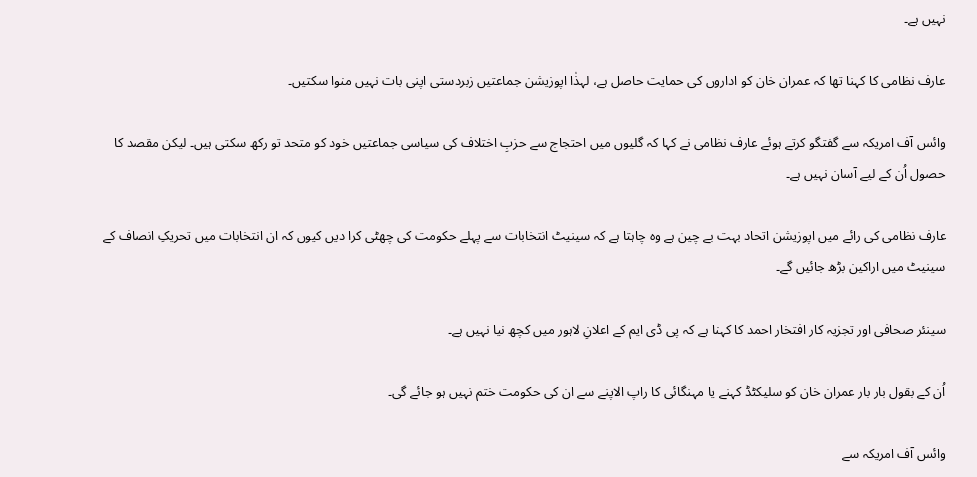نہیں ہے۔

عارف نظامی کا کہنا تھا کہ عمران خان کو اداروں کی حمایت حاصل ہے، لہذٰا اپوزیشن جماعتیں زبردستی اپنی بات نہیں منوا سکتیں۔

وائس آف امریکہ سے گفتگو کرتے ہوئے عارف نظامی نے کہا کہ گلیوں میں احتجاج سے حزبِ اختلاف کی سیاسی جماعتیں خود کو متحد تو رکھ سکتی ہیں۔ لیکن مقصد کا حصول اُن کے لیے آسان نہیں ہے۔

عارف نظامی کی رائے میں اپوزیشن اتحاد بہت بے چین ہے وہ چاہتا ہے کہ سینیٹ انتخابات سے پہلے حکومت کی چھٹی کرا دیں کیوں کہ ان انتخابات میں تحریکِ انصاف کے سینیٹ میں اراکین بڑھ جائیں گے۔

سینئر صحافی اور تجزیہ کار افتخار احمد کا کہنا ہے کہ پی ڈی ایم کے اعلانِ لاہور میں کچھ نیا نہیں ہے۔

اُن کے بقول بار بار عمران خان کو سلیکٹڈ کہنے یا مہنگائی کا راپ الاپنے سے ان کی حکومت ختم نہیں ہو جائے گی۔

وائس آف امریکہ سے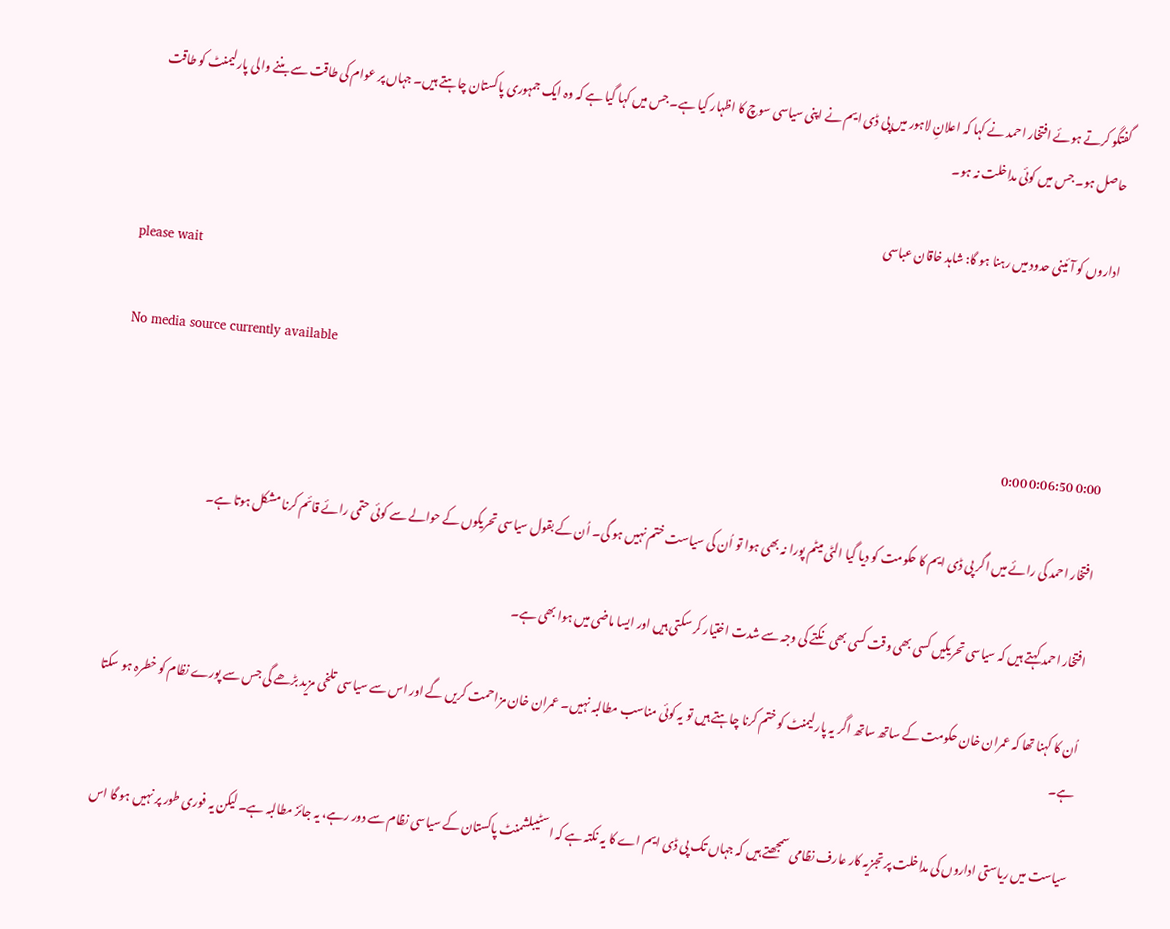گفتگو کرتے ہوئے افتخار احمد نے کہا کہ اعلانِ لاہور میں پی ڈی ایم نے اپنی سیاسی سوچ کا اظہار کیا ہے۔ جس میں کہا گیا ہے کہ وہ ایک جمہوری پاکستان چاہتے ہیں۔ جہاں پر عوام کی طاقت سے بننے والی پارلیمنٹ کو طاقت حاصل ہو۔ جس میں کوئی مداخلت نہ ہو۔

اداروں کو آئینی حدود میں رہنا ہو گا: شاہد خاقان عباسی
please wait

No media source currently available

0:00 0:06:50 0:00

افتخار احمد کی رائے میں اگر پی ڈی ایم کا حکومت کو دیا گیا الٹی میٹم پورا نہ بھی ہوا تو اُن کی سیاست ختم نہیں ہو گی۔ اُن کے بقول سیاسی تحریکوں کے حوالے سے کوئی حتمی رائے قائم کرنا مشکل ہوتا ہے۔

افتخار احمد کہتے ہیں کہ سیاسی تحریکیں کسی بھی وقت کسی بھی نکتے کی وجہ سے شدت اختیار کر سکتی ہیں اور ایسا ماضی میں ہوا بھی ہے۔

اُن کا کہنا تھا کہ عمران خان حکومت کے ساتھ ساتھ اگر یہ پارلیمنٹ کو ختم کرنا چاہتے ہیں تو یہ کوئی مناسب مطالبہ نہیں۔ عمران خان مزاحمت کریں گے اور اس سے سیاسی تلخی مزید بڑھے گی جس سے پورے نظام کو خطرہ ہو سکتا ہے۔

سیاست میں ریاستی اداروں کی مداخلت پر تجزیہ کار عارف نظامی سمجھتے ہیں کہ جہاں تک پی ڈی ایم اے کا یہ نکتہ ہے کہ اسٹیبلشمنٹ پاکستان کے سیاسی نظام سے دور رہے، یہ جائز مطالبہ ہے۔ لیکن یہ فوری طور پر نہیں ہو گا اس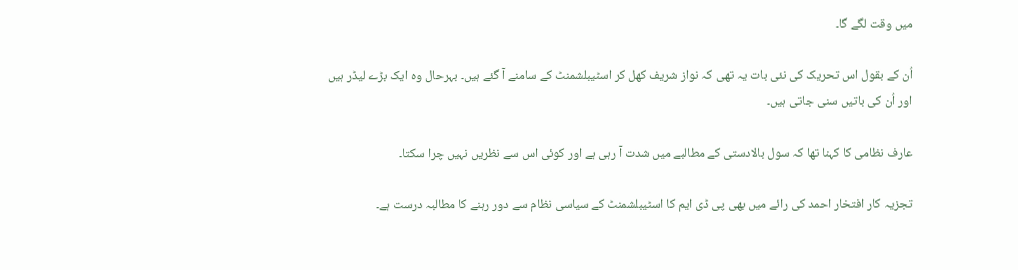میں وقت لگے گا۔

اُن کے بقول اس تحریک کی نئی بات یہ تھی کہ نواز شریف کھل کر اسٹیبلشمنٹ کے سامنے آ گئے ہیں۔ بہرحال وہ ایک بڑے لیڈر ہیں اور اُن کی باتیں سنی جاتی ہیں۔

عارف نظامی کا کہنا تھا کہ سول بالادستی کے مطالبے میں شدت آ رہی ہے اور کوئی اس سے نظریں نہیں چرا سکتا۔

تجزیہ کار افتخار احمد کی رائے میں بھی پی ڈی ایم کا اسٹیبلشمنٹ کے سیاسی نظام سے دور رہنے کا مطالبہ درست ہے۔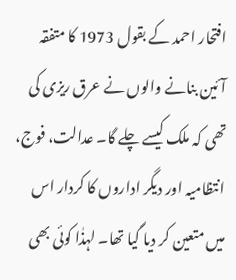افتحار احمد کے بقول 1973 کا متفقہ آئین بنانے والوں نے عرق ریزی کی تھی کہ ملک کیسے چلے گا۔ عدالت، فوج، انتظامیہ اور دیگر اداروں کا کردار اس میں متعین کر دیا گیا تھا۔ لہذٰا کوئی بھی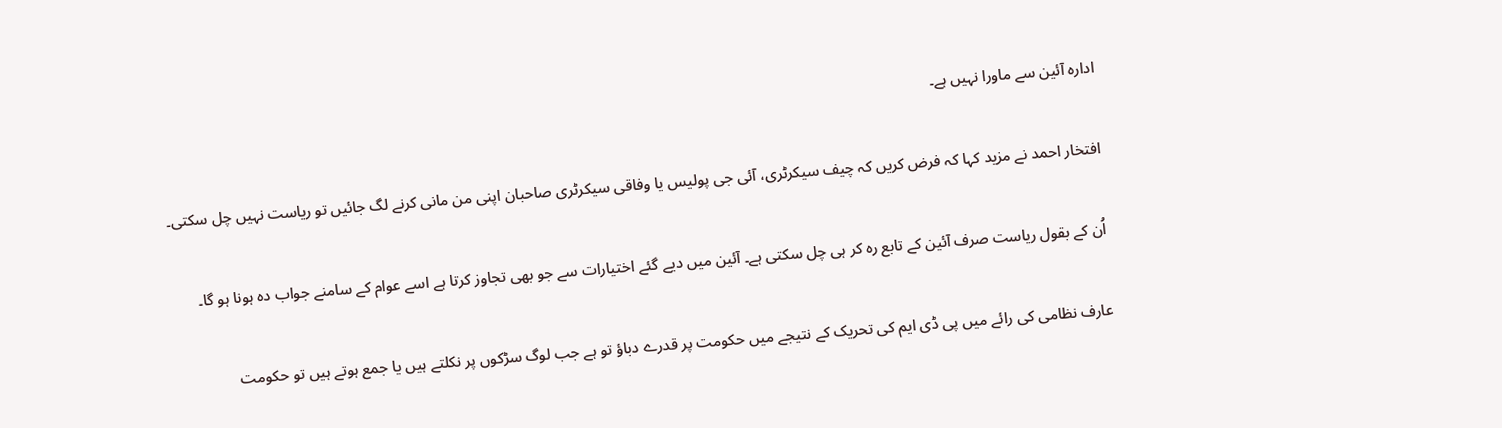ادارہ آئین سے ماورا نہیں ہے۔

افتخار احمد نے مزید کہا کہ فرض کریں کہ چیف سیکرٹری، آئی جی پولیس یا وفاقی سیکرٹری صاحبان اپنی من مانی کرنے لگ جائیں تو ریاست نہیں چل سکتی۔

اُن کے بقول ریاست صرف آئین کے تابع رہ کر ہی چل سکتی ہے۔ آئین میں دیے گئے اختیارات سے جو بھی تجاوز کرتا ہے اسے عوام کے سامنے جواب دہ ہونا ہو گا۔

عارف نظامی کی رائے میں پی ڈی ایم کی تحریک کے نتیجے میں حکومت پر قدرے دباؤ تو ہے جب لوگ سڑکوں پر نکلتے ہیں یا جمع ہوتے ہیں تو حکومت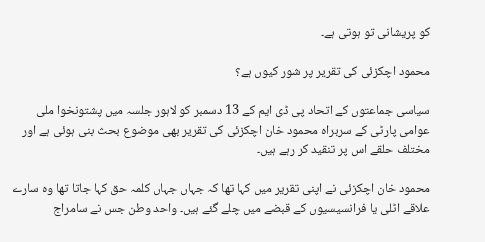کو پریشانی تو ہوتی ہے۔

محمود اچکزئی کی تقریر پر شور کیوں ہے؟

سیاسی جماعتوں کے اتحاد پی ڈی ایم کے 13 دسمبر کو لاہور جلسہ میں پشتونخوا ملی عوامی پارٹی کے سربراہ محمود خان اچکزئی کی تقریر بھی موضوع بحث بنی ہوئی ہے اور مختلف حلقے اس پر تنقید کر رہے ہیں۔

محمود خان اچکزئی نے اپنی تقریر میں کہا تھا کہ جہاں جہاں کلمہ حق کہا جاتا تھا وہ سارے علاقے اٹلی یا فرانسیسیوں کے قبضے میں چلے گئے ہیں۔ واحد وطن جس نے سامراج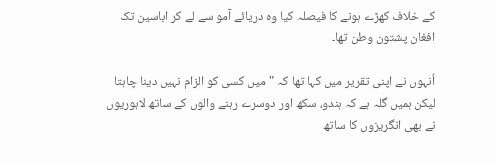کے خلاف کھڑے ہونے کا فیصلہ کیا وہ دریائے آمو سے لے کر اباسین تک افغان پشتون وطن تھا۔

اُنہوں نے اپنی تقریر میں کہا تھا کہ "میں کسی کو الزام نہیں دینا چاہتا لیکن ہمیں گلہ ہے کہ ہندو، سکھ اور دوسرے رہنے والوں کے ساتھ لاہوریوں نے بھی انگریزوں کا ساتھ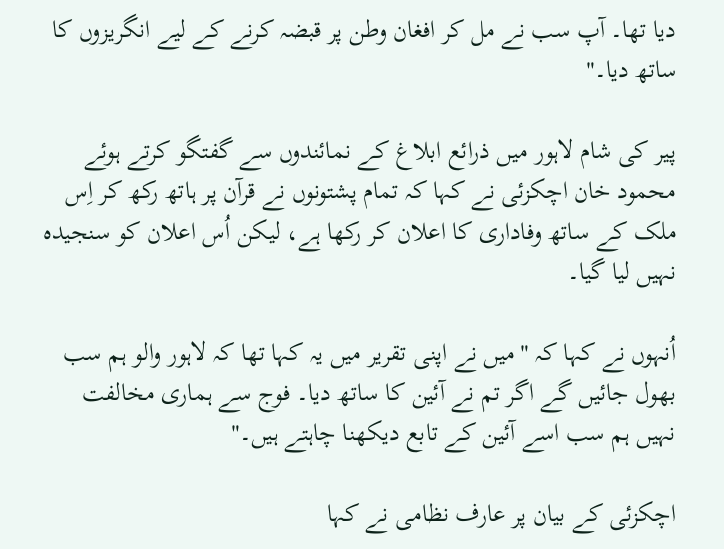دیا تھا۔ آپ سب نے مل کر افغان وطن پر قبضہ کرنے کے لیے انگریزوں کا ساتھ دیا۔"

پیر کی شام لاہور میں ذرائع ابلاغ کے نمائندوں سے گفتگو کرتے ہوئے محمود خان اچکزئی نے کہا کہ تمام پشتونوں نے قرآن پر ہاتھ رکھ کر اِس ملک کے ساتھ وفاداری کا اعلان کر رکھا ہے، لیکن اُس اعلان کو سنجیدہ نہیں لیا گیا۔

اُنہوں نے کہا کہ "میں نے اپنی تقریر میں یہ کہا تھا کہ لاہور والو ہم سب بھول جائیں گے اگر تم نے آئین کا ساتھ دیا۔ فوج سے ہماری مخالفت نہیں ہم سب اسے آئین کے تابع دیکھنا چاہتے ہیں۔"

اچکزئی کے بیان پر عارف نظامی نے کہا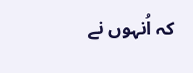کہ اُنہوں نے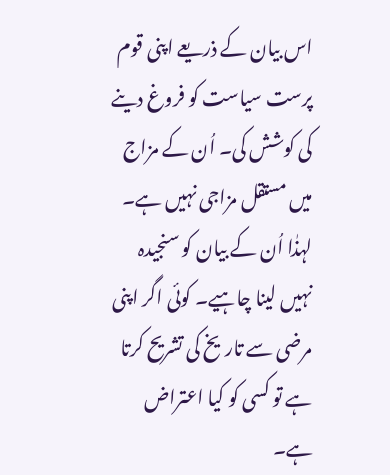اس بیان کے ذریعے اپنی قوم پرست سیاست کو فروغ دینے کی کوشش کی۔ اُن کے مزاج میں مستقل مزاجی نہیں ہے۔ لہذٰا اُن کے بیان کو سنجیدہ نہیں لینا چاہیے۔ کوئی اگر اپنی مرضی سے تاریخ کی تشریح کرتا ہے تو کسی کو کیا اعتراض ہے۔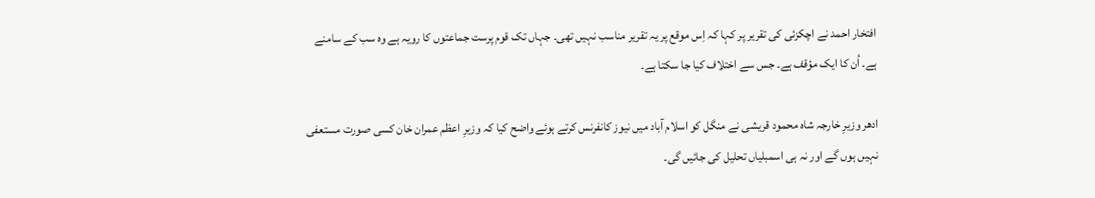افتخار احمد نے اچکزئی کی تقریر پر کہا کہ اِس موقع پر یہ تقریر مناسب نہیں تھی۔ جہاں تک قوم پرست جماعتوں کا رویہ ہے وہ سب کے سامنے ہے۔ اُن کا ایک مؤقف ہے۔ جس سے اختلاف کیا جا سکتا ہے۔

ادھر وزیرِ خارجہ شاہ محمود قریشی نے منگل کو اسلام آباد میں نیوز کانفرنس کرتے ہوئے واضح کیا کہ وزیرِ اعظم عمران خان کسی صورت مستعفی نہیں ہوں گے اور نہ ہی اسمبلیاں تحلیل کی جائیں گی۔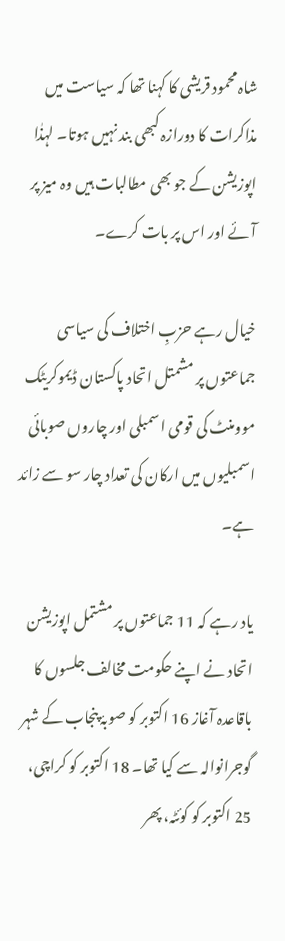شاہ محمود قریشی کا کہنا تھا کہ سیاست میں مذاکرات کا دورازہ کبھی بند نہیں ہوتا۔ لہذٰا اپوزیشن کے جو بھی مطالبات ہیں وہ میز پر آئے اور اس پر بات کرے۔

خیال رہے حزبِ اختلاف کی سیاسی جماعتوں پر مشمتل اتحاد پاکستان ڈیموکریٹک موومنٹ کی قومی اسمبلی اور چاروں صوبائی اسمبلیوں میں ارکان کی تعداد چار سو سے زائد ہے۔

یاد رہے کہ 11 جماعتوں پر مشتمل اپوزیشن اتحاد نے اپنے حکومت مخالف جلسوں کا باقاعدہ آغاز 16 اکتوبر کو صوبۂ پنجاب کے شہر گوجرانوالہ سے کیا تھا۔ 18 اکتوبر کو کراچی، 25 اکتوبر کو کوئٹہ، پھر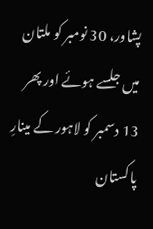پشاور، 30 نومبر کو ملتان میں جلسے ہوئے اور پھر 13 دسمبر کو لاہور کے مینارِ پاکستان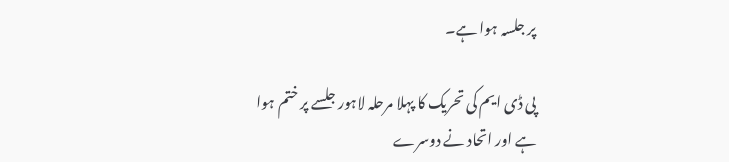پر جلسہ ہوا ہے۔

پی ڈی ایم کی تحریک کا پہلا مرحلہ لاہور جلسے پر ختم ہوا ہے اور اتحاد نے دوسرے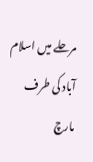مرحلے میں اسلام آباد کی طرف مارچ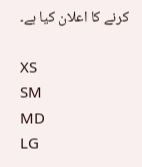کرنے کا اعلان کیا ہے۔

XS
SM
MD
LG